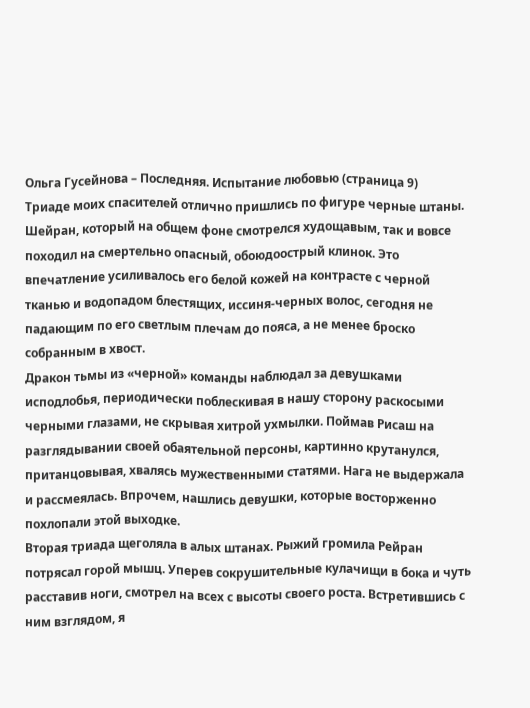Ольга Гусейнова – Последняя. Испытание любовью (страница 9)
Триаде моих спасителей отлично пришлись по фигуре черные штаны. Шейран, который на общем фоне смотрелся худощавым, так и вовсе походил на смертельно опасный, обоюдоострый клинок. Это впечатление усиливалось его белой кожей на контрасте с черной тканью и водопадом блестящих, иссиня-черных волос, сегодня не падающим по его светлым плечам до пояса, а не менее броско собранным в хвост.
Дракон тьмы из «черной» команды наблюдал за девушками исподлобья, периодически поблескивая в нашу сторону раскосыми черными глазами, не скрывая хитрой ухмылки. Поймав Рисаш на разглядывании своей обаятельной персоны, картинно крутанулся, пританцовывая, хвалясь мужественными статями. Нага не выдержала и рассмеялась. Впрочем, нашлись девушки, которые восторженно похлопали этой выходке.
Вторая триада щеголяла в алых штанах. Рыжий громила Рейран потрясал горой мышц. Уперев сокрушительные кулачищи в бока и чуть расставив ноги, смотрел на всех с высоты своего роста. Встретившись с ним взглядом, я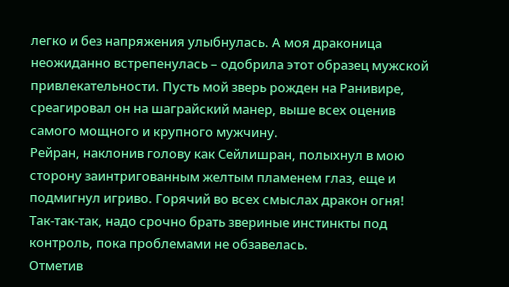легко и без напряжения улыбнулась. А моя драконица неожиданно встрепенулась – одобрила этот образец мужской привлекательности. Пусть мой зверь рожден на Ранивире, среагировал он на шаграйский манер, выше всех оценив самого мощного и крупного мужчину.
Рейран, наклонив голову как Сейлишран, полыхнул в мою сторону заинтригованным желтым пламенем глаз, еще и подмигнул игриво. Горячий во всех смыслах дракон огня! Так-так-так, надо срочно брать звериные инстинкты под контроль, пока проблемами не обзавелась.
Отметив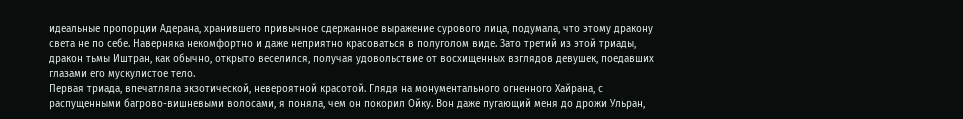идеальные пропорции Адерана, хранившего привычное сдержанное выражение сурового лица, подумала, что этому дракону света не по себе. Наверняка некомфортно и даже неприятно красоваться в полуголом виде. Зато третий из этой триады, дракон тьмы Иштран, как обычно, открыто веселился, получая удовольствие от восхищенных взглядов девушек, поедавших глазами его мускулистое тело.
Первая триада, впечатляла экзотической, невероятной красотой. Глядя на монументального огненного Хайрана, с распущенными багрово-вишневыми волосами, я поняла, чем он покорил Ойку. Вон даже пугающий меня до дрожи Ульран,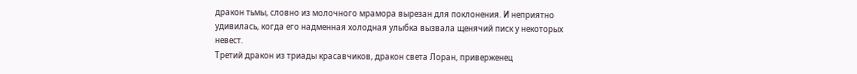дракон тьмы, словно из молочного мрамора вырезан для поклонения. И неприятно удивилась, когда его надменная холодная улыбка вызвала щенячий писк у некоторых невест.
Третий дракон из триады красавчиков, дракон света Лоран, приверженец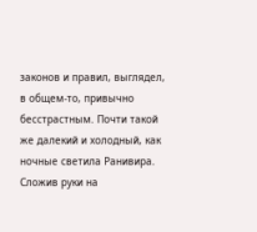законов и правил, выглядел, в общем-то, привычно бесстрастным. Почти такой же далекий и холодный, как ночные светила Ранивира. Сложив руки на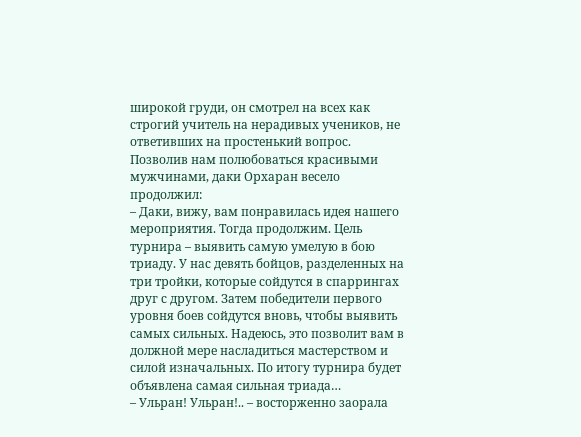широкой груди, он смотрел на всех как строгий учитель на нерадивых учеников, не ответивших на простенький вопрос.
Позволив нам полюбоваться красивыми мужчинами, даки Орхаран весело продолжил:
– Даки, вижу, вам понравилась идея нашего мероприятия. Тогда продолжим. Цель турнира – выявить самую умелую в бою триаду. У нас девять бойцов, разделенных на три тройки, которые сойдутся в спаррингах друг с другом. Затем победители первого уровня боев сойдутся вновь, чтобы выявить самых сильных. Надеюсь, это позволит вам в должной мере насладиться мастерством и силой изначальных. По итогу турнира будет объявлена самая сильная триада…
– Ульран! Ульран!.. – восторженно заорала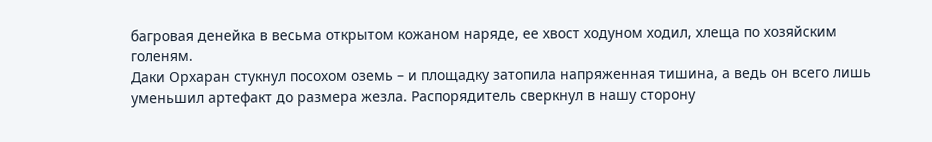багровая денейка в весьма открытом кожаном наряде, ее хвост ходуном ходил, хлеща по хозяйским голеням.
Даки Орхаран стукнул посохом оземь – и площадку затопила напряженная тишина, а ведь он всего лишь уменьшил артефакт до размера жезла. Распорядитель сверкнул в нашу сторону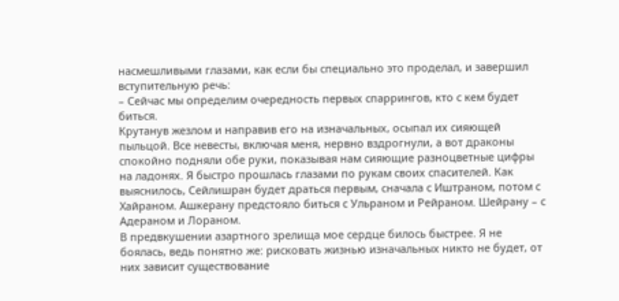насмешливыми глазами, как если бы специально это проделал, и завершил вступительную речь:
– Сейчас мы определим очередность первых спаррингов, кто с кем будет биться.
Крутанув жезлом и направив его на изначальных, осыпал их сияющей пыльцой. Все невесты, включая меня, нервно вздрогнули, а вот драконы спокойно подняли обе руки, показывая нам сияющие разноцветные цифры на ладонях. Я быстро прошлась глазами по рукам своих спасителей. Как выяснилось, Сейлишран будет драться первым, сначала с Иштраном, потом с Хайраном. Ашкерану предстояло биться с Ульраном и Рейраном. Шейрану – с Адераном и Лораном.
В предвкушении азартного зрелища мое сердце билось быстрее. Я не боялась, ведь понятно же: рисковать жизнью изначальных никто не будет, от них зависит существование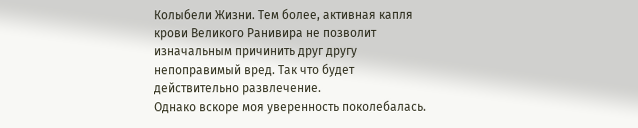Колыбели Жизни. Тем более, активная капля крови Великого Ранивира не позволит изначальным причинить друг другу непоправимый вред. Так что будет действительно развлечение.
Однако вскоре моя уверенность поколебалась.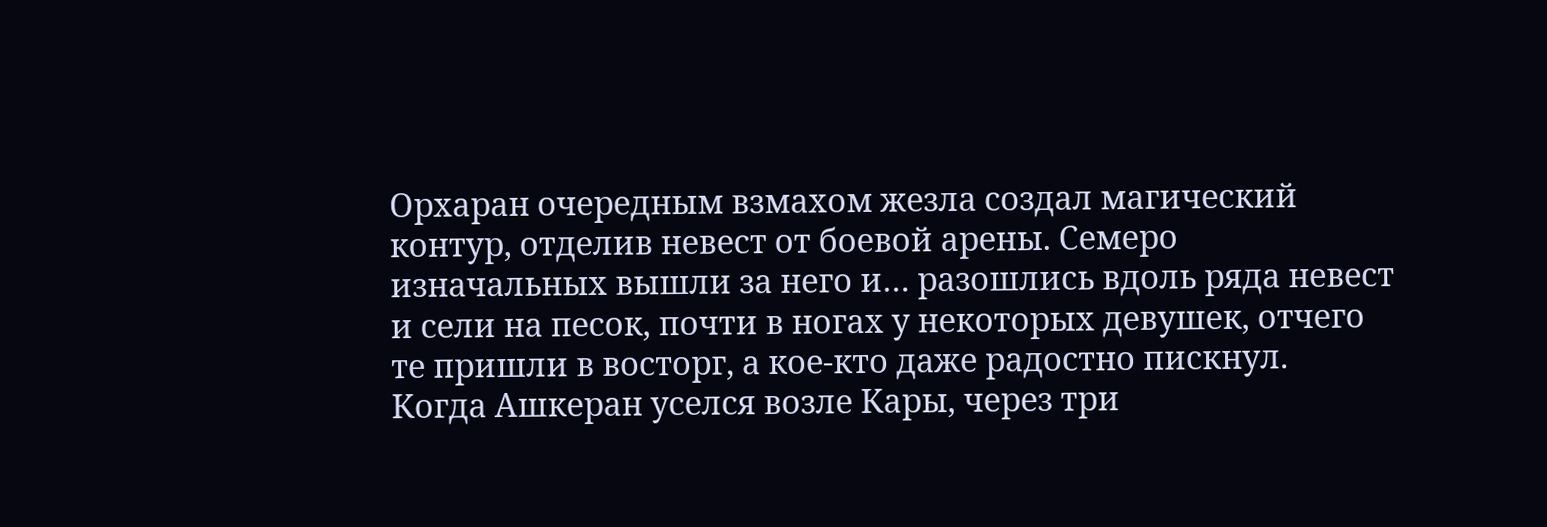Орхаран очередным взмахом жезла создал магический контур, отделив невест от боевой арены. Семеро изначальных вышли за него и… разошлись вдоль ряда невест и сели на песок, почти в ногах у некоторых девушек, отчего те пришли в восторг, а кое-кто даже радостно пискнул.
Когда Ашкеран уселся возле Кары, через три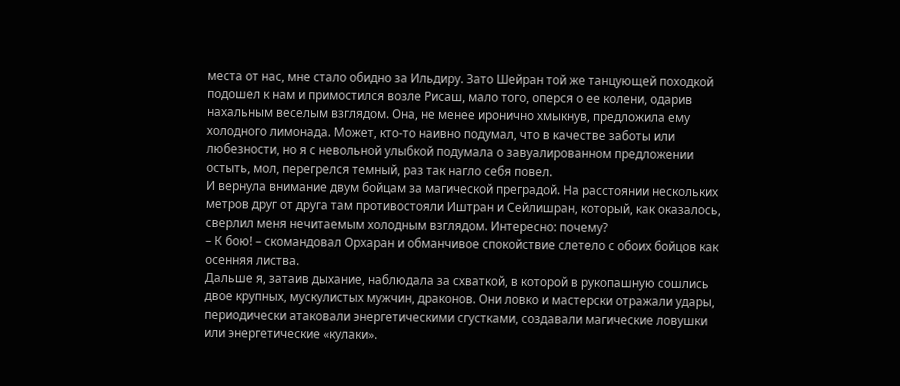места от нас, мне стало обидно за Ильдиру. Зато Шейран той же танцующей походкой подошел к нам и примостился возле Рисаш, мало того, оперся о ее колени, одарив нахальным веселым взглядом. Она, не менее иронично хмыкнув, предложила ему холодного лимонада. Может, кто-то наивно подумал, что в качестве заботы или любезности, но я с невольной улыбкой подумала о завуалированном предложении остыть, мол, перегрелся темный, раз так нагло себя повел.
И вернула внимание двум бойцам за магической преградой. На расстоянии нескольких метров друг от друга там противостояли Иштран и Сейлишран, который, как оказалось, сверлил меня нечитаемым холодным взглядом. Интересно: почему?
– К бою! – скомандовал Орхаран и обманчивое спокойствие слетело с обоих бойцов как осенняя листва.
Дальше я, затаив дыхание, наблюдала за схваткой, в которой в рукопашную сошлись двое крупных, мускулистых мужчин, драконов. Они ловко и мастерски отражали удары, периодически атаковали энергетическими сгустками, создавали магические ловушки или энергетические «кулаки».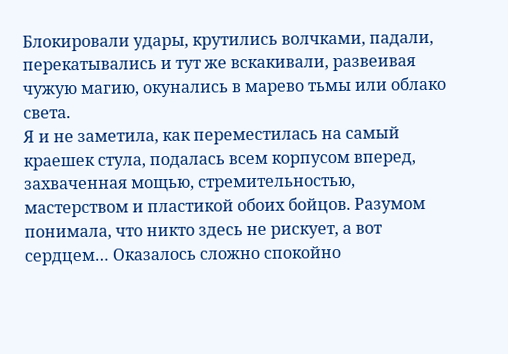Блокировали удары, крутились волчками, падали, перекатывались и тут же вскакивали, развеивая чужую магию, окунались в марево тьмы или облако света.
Я и не заметила, как переместилась на самый краешек стула, подалась всем корпусом вперед, захваченная мощью, стремительностью, мастерством и пластикой обоих бойцов. Разумом понимала, что никто здесь не рискует, а вот сердцем… Оказалось сложно спокойно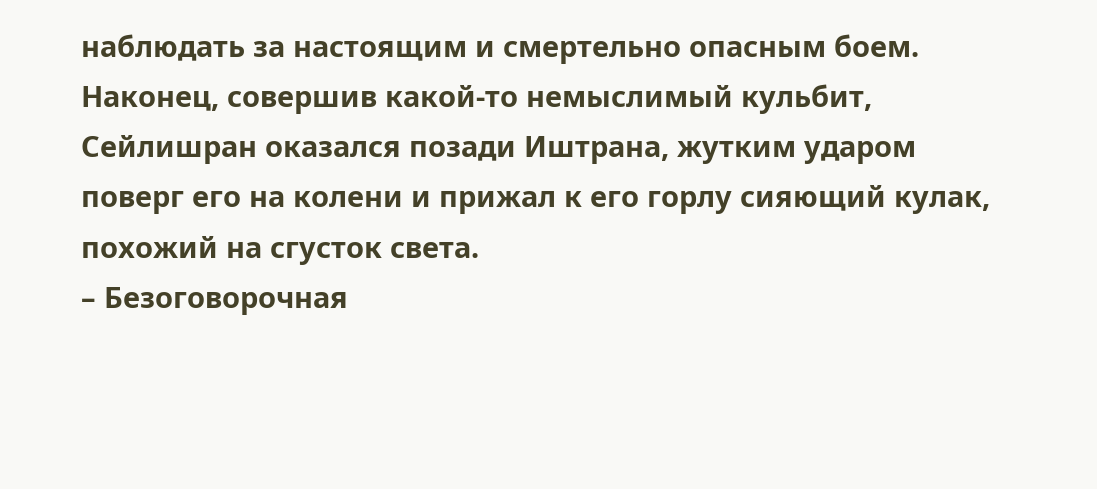наблюдать за настоящим и смертельно опасным боем.
Наконец, совершив какой-то немыслимый кульбит, Сейлишран оказался позади Иштрана, жутким ударом поверг его на колени и прижал к его горлу сияющий кулак, похожий на сгусток света.
– Безоговорочная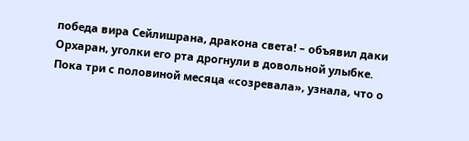победа вира Сейлишрана, дракона света! – объявил даки Орхаран, уголки его рта дрогнули в довольной улыбке.
Пока три с половиной месяца «созревала», узнала, что о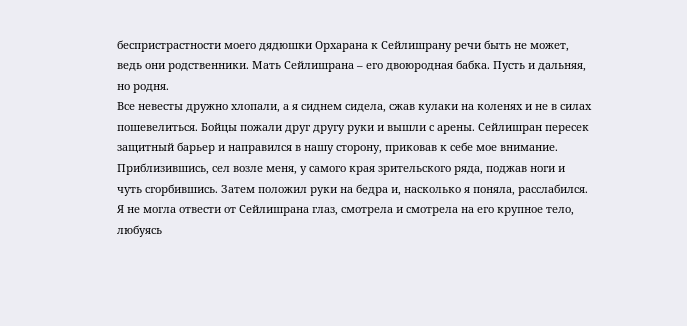беспристрастности моего дядюшки Орхарана к Сейлишрану речи быть не может, ведь они родственники. Мать Сейлишрана – его двоюродная бабка. Пусть и дальняя, но родня.
Все невесты дружно хлопали, а я сиднем сидела, сжав кулаки на коленях и не в силах пошевелиться. Бойцы пожали друг другу руки и вышли с арены. Сейлишран пересек защитный барьер и направился в нашу сторону, приковав к себе мое внимание. Приблизившись, сел возле меня, у самого края зрительского ряда, поджав ноги и чуть сгорбившись. Затем положил руки на бедра и, насколько я поняла, расслабился.
Я не могла отвести от Сейлишрана глаз, смотрела и смотрела на его крупное тело, любуясь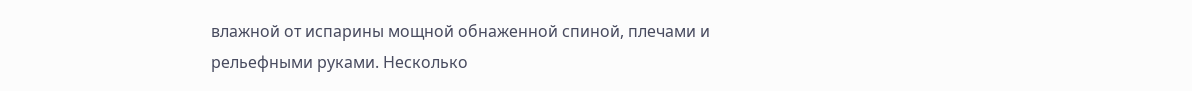влажной от испарины мощной обнаженной спиной, плечами и рельефными руками. Несколько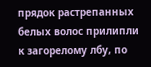прядок растрепанных белых волос прилипли к загорелому лбу, по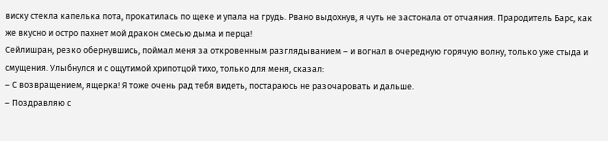виску стекла капелька пота, прокатилась по щеке и упала на грудь. Рвано выдохнув, я чуть не застонала от отчаяния. Прародитель Барс, как же вкусно и остро пахнет мой дракон смесью дыма и перца!
Сейлишран, резко обернувшись, поймал меня за откровенным разглядыванием – и вогнал в очередную горячую волну, только уже стыда и смущения. Улыбнулся и с ощутимой хрипотцой тихо, только для меня, сказал:
– С возвращением, ящерка! Я тоже очень рад тебя видеть, постараюсь не разочаровать и дальше.
– Поздравляю с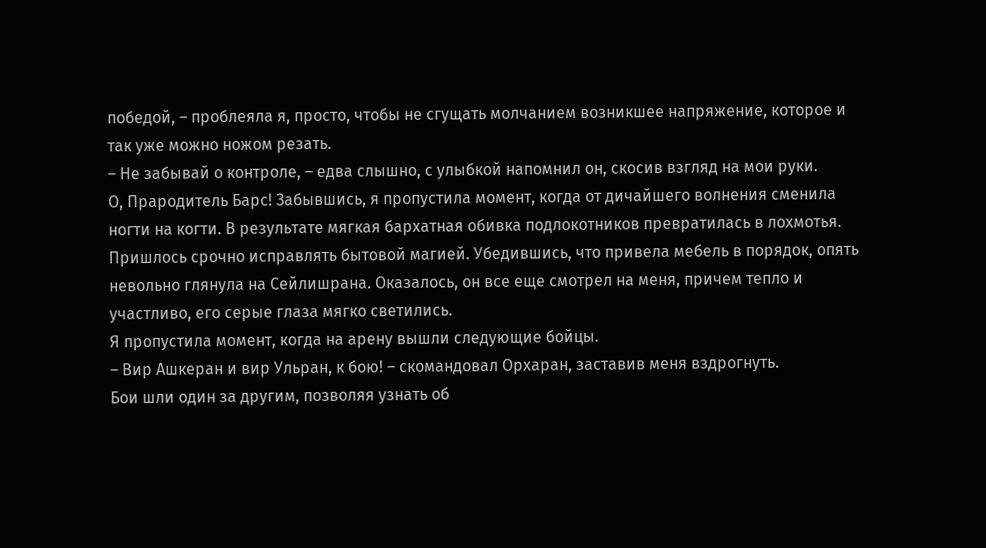победой, – проблеяла я, просто, чтобы не сгущать молчанием возникшее напряжение, которое и так уже можно ножом резать.
– Не забывай о контроле, – едва слышно, с улыбкой напомнил он, скосив взгляд на мои руки.
О, Прародитель Барс! Забывшись, я пропустила момент, когда от дичайшего волнения сменила ногти на когти. В результате мягкая бархатная обивка подлокотников превратилась в лохмотья. Пришлось срочно исправлять бытовой магией. Убедившись, что привела мебель в порядок, опять невольно глянула на Сейлишрана. Оказалось, он все еще смотрел на меня, причем тепло и участливо, его серые глаза мягко светились.
Я пропустила момент, когда на арену вышли следующие бойцы.
– Вир Ашкеран и вир Ульран, к бою! – скомандовал Орхаран, заставив меня вздрогнуть.
Бои шли один за другим, позволяя узнать об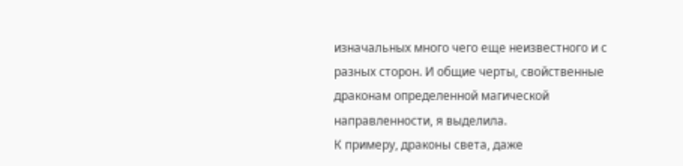изначальных много чего еще неизвестного и с разных сторон. И общие черты, свойственные драконам определенной магической направленности, я выделила.
К примеру, драконы света, даже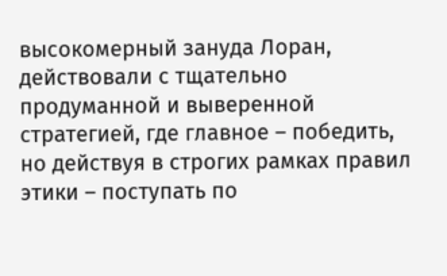высокомерный зануда Лоран, действовали с тщательно продуманной и выверенной стратегией, где главное – победить, но действуя в строгих рамках правил этики – поступать по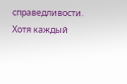справедливости. Хотя каждый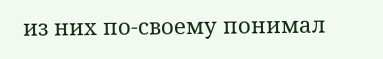из них по-своему понимал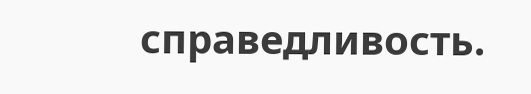справедливость.